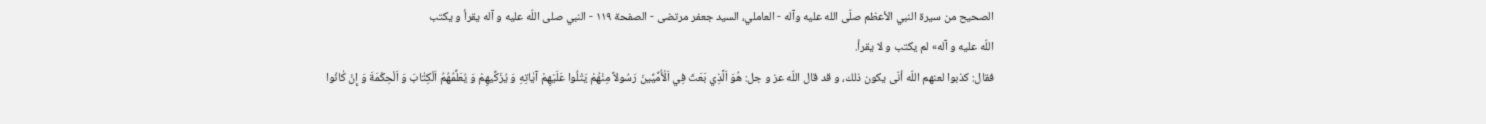الصحيح من سيرة النبي الأعظم صلّى الله عليه وآله - العاملي، السيد جعفر مرتضى - الصفحة ١١٩ - النبي صلى اللّه عليه و آله يقرأ و يكتب
اللّه عليه و آله» لم يكتب و لا يقرأ.
فقال: كذبوا لعنهم اللّه أنّى يكون ذلك، و قد قال اللّه عز و جل: هُوَ اَلَّذِي بَعَثَ فِي اَلْأُمِّيِّينَ رَسُولاً مِنْهُمْ يَتْلُوا عَلَيْهِمْ آيٰاتِهِ وَ يُزَكِّيهِمْ وَ يُعَلِّمُهُمُ اَلْكِتٰابَ وَ اَلْحِكْمَةَ وَ إِنْ كٰانُوا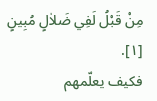مِنْ قَبْلُ لَفِي ضَلاٰلٍ مُبِينٍ [١].
فكيف يعلّمهم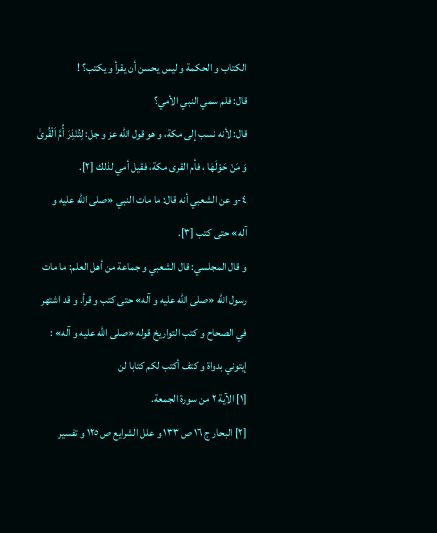الكتاب و الحكمة و ليس يحسن أن يقرأ و يكتب؟ !
قال: فلم سمي النبي الأمي؟
قال: لأنه نسب إلى مكة، و هو قول اللّه عز و جل: لِتُنْذِرَ أُمَّ اَلْقُرىٰ وَ مَنْ حَوْلَهٰا ، فأم القرى مكة، فقيل أمي لذلك [٢].
٤-و عن الشعبي أنه قال: ما مات النبي «صلى اللّه عليه و آله» حتى كتب [٣].
و قال المجلسي: قال الشعبي و جماعة من أهل العلم: ما مات رسول اللّه «صلى اللّه عليه و آله» حتى كتب و قرأ. و قد اشتهر في الصحاح و كتب التواريخ قوله «صلى اللّه عليه و آله» : إيتوني بدواة و كتف أكتب لكم كتابا لن
[١] الآية ٢ من سورة الجمعة.
[٢] البحار ج ١٦ ص ١٣٣ و علل الشرايع ص ١٢٥ و تفسير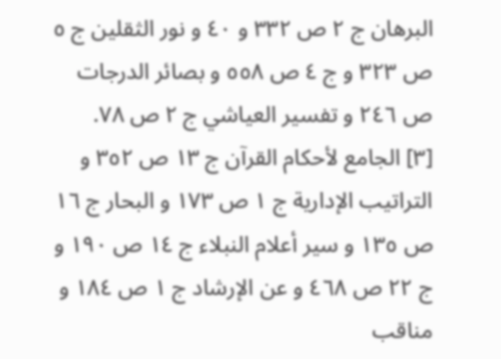البرهان ج ٢ ص ٣٣٢ و ٤٠ و نور الثقلين ج ٥ ص ٣٢٣ و ج ٤ ص ٥٥٨ و بصائر الدرجات ص ٢٤٦ و تفسير العياشي ج ٢ ص ٧٨.
[٣] الجامع لأحكام القرآن ج ١٣ ص ٣٥٢ و التراتيب الإدارية ج ١ ص ١٧٣ و البحار ج ١٦ ص ١٣٥ و سير أعلام النبلاء ج ١٤ ص ١٩٠ و ج ٢٢ ص ٤٦٨ و عن الإرشاد ج ١ ص ١٨٤ و مناقب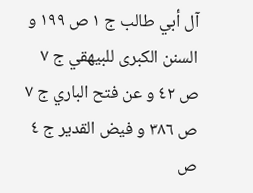آل أبي طالب ج ١ ص ١٩٩ و السنن الكبرى للبيهقي ج ٧ ص ٤٢ و عن فتح الباري ج ٧ ص ٣٨٦ و فيض القدير ج ٤ ص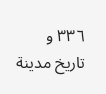٣٣٦ و تاريخ مدينة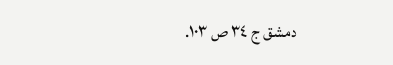دمشق ج ٣٤ ص ١٠٣.